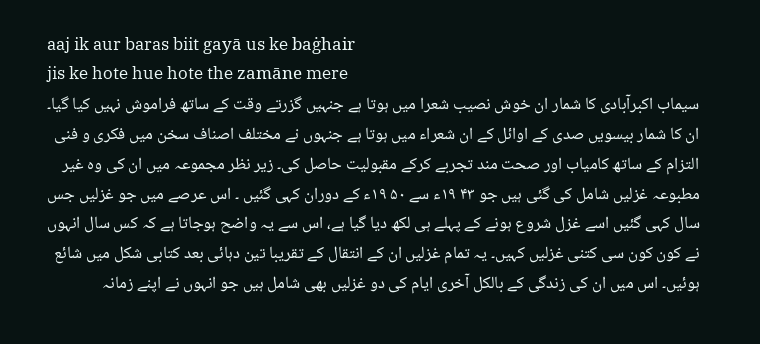aaj ik aur baras biit gayā us ke baġhair
jis ke hote hue hote the zamāne mere
سیماب اکبرآبادی کا شمار ان خوش نصیب شعرا میں ہوتا ہے جنہیں گزرتے وقت کے ساتھ فراموش نہیں کیا گیا۔ ان کا شمار بیسویں صدی کے اوائل کے ان شعراء میں ہوتا ہے جنہوں نے مختلف اصناف سخن میں فکری و فنی التزام کے ساتھ کامیاب اور صحت مند تجربے کرکے مقبولیت حاصل کی۔ زیر نظر مجموعہ میں ان کی وہ غیر مطبوعہ غزلیں شامل کی گئی ہیں جو ۴۳ ۱۹ء سے ۵۰ ۱۹ء کے دوران کہی گئیں ۔ اس عرصے میں جو غزلیں جس سال کہی گئیں اسے غزل شروع ہونے کے پہلے ہی لکھ دیا گیا ہے، اس سے یہ واضح ہوجاتا ہے کہ کس سال انہوں نے کون کون سی کتنی غزلیں کہیں۔ یہ تمام غزلیں ان کے انتقال کے تقریبا تین دہائی بعد کتابی شکل میں شائع ہوئیں۔ اس میں ان کی زندگی کے بالکل آخری ایام کی دو غزلیں بھی شامل ہیں جو انہوں نے اپنے زمانہ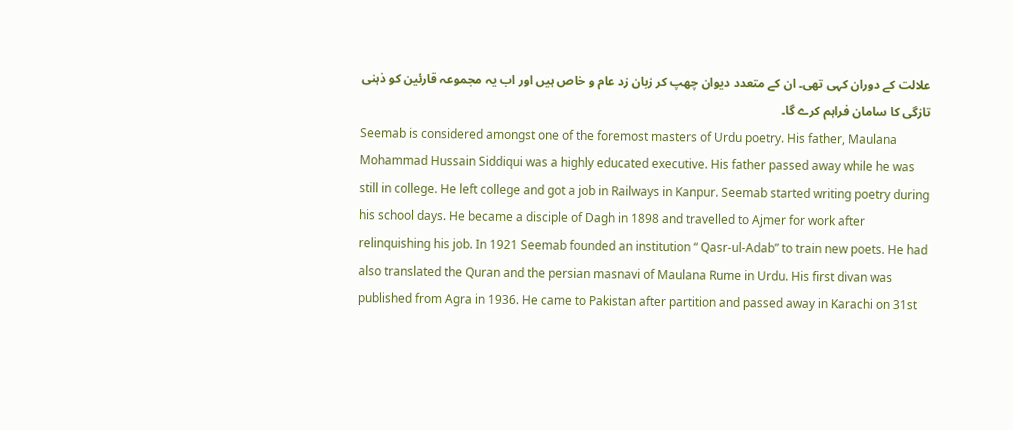علالت کے دوران کہی تھی۔ ان کے متعدد دیوان چھپ کر زبان زد عام و خاص ہیں اور اب یہ مجموعہ قارئین کو ذہنی تازگی کا سامان فراہم کرے گا۔
Seemab is considered amongst one of the foremost masters of Urdu poetry. His father, Maulana Mohammad Hussain Siddiqui was a highly educated executive. His father passed away while he was still in college. He left college and got a job in Railways in Kanpur. Seemab started writing poetry during his school days. He became a disciple of Dagh in 1898 and travelled to Ajmer for work after relinquishing his job. In 1921 Seemab founded an institution “ Qasr-ul-Adab” to train new poets. He had also translated the Quran and the persian masnavi of Maulana Rume in Urdu. His first divan was published from Agra in 1936. He came to Pakistan after partition and passed away in Karachi on 31st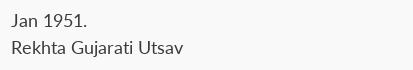Jan 1951.
Rekhta Gujarati Utsav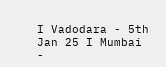I Vadodara - 5th Jan 25 I Mumbai -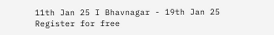11th Jan 25 I Bhavnagar - 19th Jan 25
Register for free